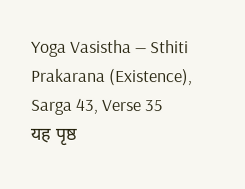Yoga Vasistha — Sthiti Prakarana (Existence), Sarga 43, Verse 35
यह पृष्ठ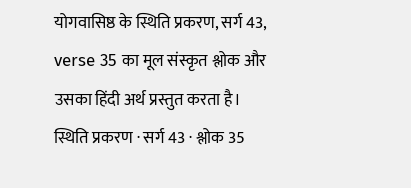योगवासिष्ठ के स्थिति प्रकरण, सर्ग 43, verse 35 का मूल संस्कृत श्लोक और उसका हिंदी अर्थ प्रस्तुत करता है।
स्थिति प्रकरण · सर्ग 43 · श्लोक 35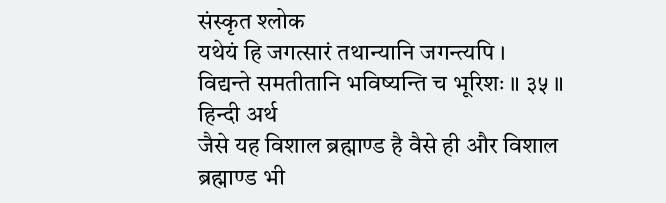संस्कृत श्लोक
यथेयं हि जगत्सारं तथान्यानि जगन्त्यपि ।
विद्यन्ते समतीतानि भविष्यन्ति च भूरिशः ॥ ३५ ॥
हिन्दी अर्थ
जैसे यह विशाल ब्रह्माण्ड है वैसे ही और विशाल ब्रह्माण्ड भी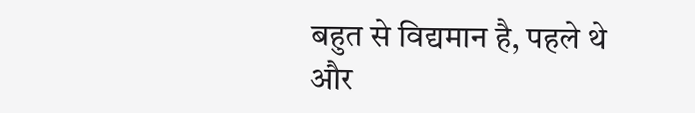बहुत से विद्यमान है, पहले थे
और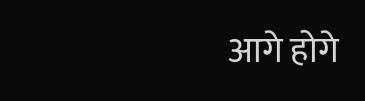आगे होगे